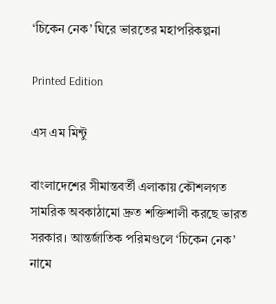‘চিকেন নেক’ ঘিরে ভারতের মহাপরিকল্পনা

Printed Edition

এস এম মিন্টু

বাংলাদেশের সীমান্তবর্তী এলাকায় কৌশলগত সামরিক অবকাঠামো দ্রুত শক্তিশালী করছে ভারত সরকার। আন্তর্জাতিক পরিমণ্ডলে ‘চিকেন নেক’ নামে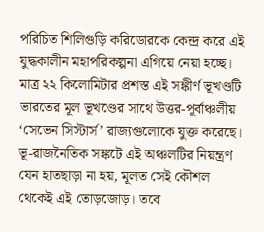পরিচিত শিলিগুড়ি করিডোরকে কেন্দ্র করে এই যুদ্ধকালীন মহাপরিকল্পনা এগিয়ে নেয়া হচ্ছে। মাত্র ২২ কিলোমিটার প্রশস্ত এই সঙ্কীর্ণ ভূখণ্ডটি ভারতের মূল ভূখণ্ডের সাথে উত্তর-পূর্বাঞ্চলীয় ‘সেভেন সিস্টার্স’ রাজ্যগুলোকে যুক্ত করেছে। ভূ-রাজনৈতিক সঙ্কটে এই অঞ্চলটির নিয়ন্ত্রণ যেন হাতছাড়া না হয়, মূলত সেই কৌশল থেকেই এই তোড়জোড়। তবে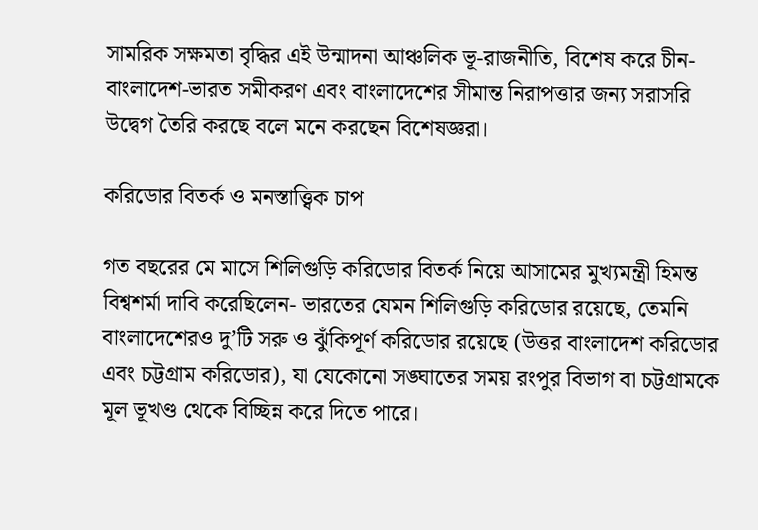সামরিক সক্ষমতা বৃদ্ধির এই উন্মাদনা আঞ্চলিক ভূ-রাজনীতি, বিশেষ করে চীন-বাংলাদেশ-ভারত সমীকরণ এবং বাংলাদেশের সীমান্ত নিরাপত্তার জন্য সরাসরি উদ্বেগ তৈরি করছে বলে মনে করছেন বিশেষজ্ঞরা।

করিডোর বিতর্ক ও মনস্তাত্ত্বিক চাপ

গত বছরের মে মাসে শিলিগুড়ি করিডোর বিতর্ক নিয়ে আসামের মুখ্যমন্ত্রী হিমন্ত বিশ্বশর্মা দাবি করেছিলেন- ভারতের যেমন শিলিগুড়ি করিডোর রয়েছে, তেমনি বাংলাদেশেরও দু’টি সরু ও ঝুঁকিপূর্ণ করিডোর রয়েছে (উত্তর বাংলাদেশ করিডোর এবং চট্টগ্রাম করিডোর), যা যেকোনো সঙ্ঘাতের সময় রংপুর বিভাগ বা চট্টগ্রামকে মূল ভূখণ্ড থেকে বিচ্ছিন্ন করে দিতে পারে।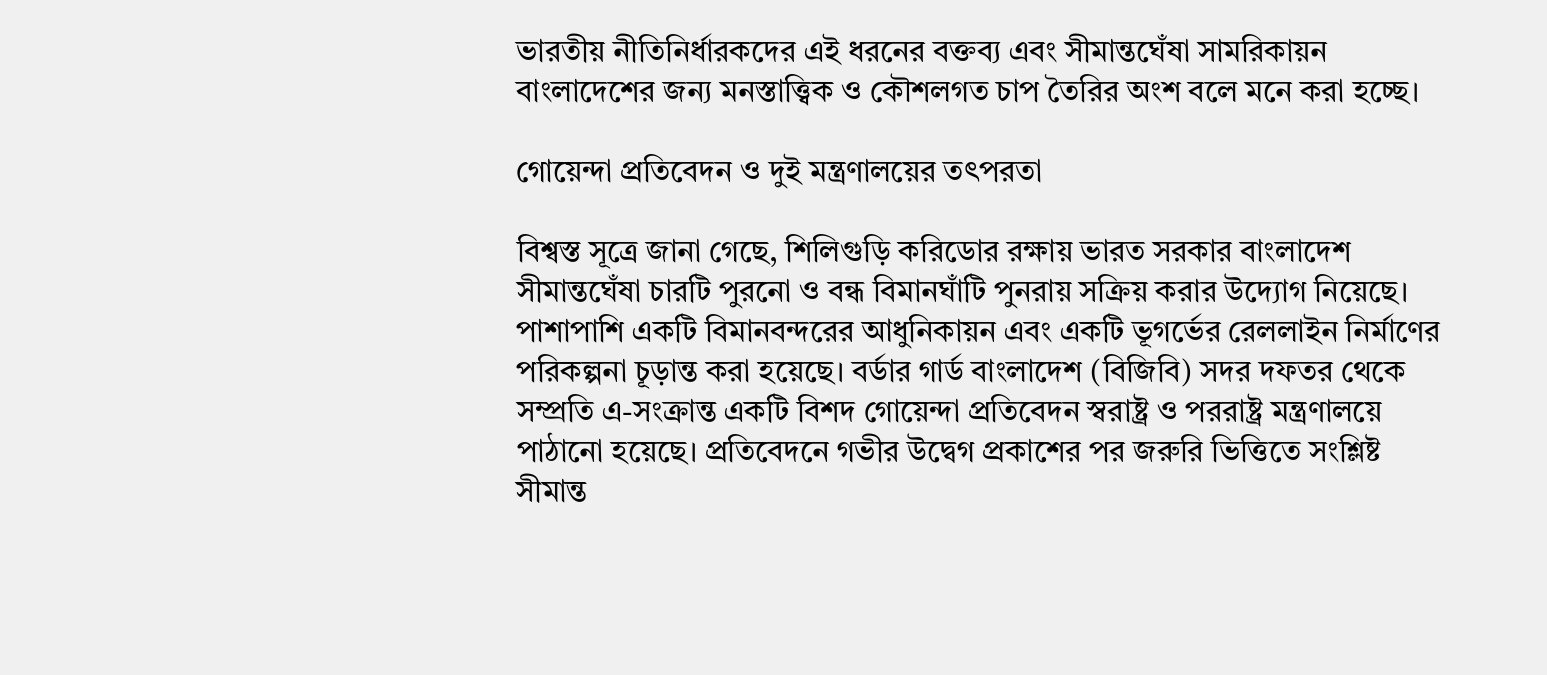ভারতীয় নীতিনির্ধারকদের এই ধরনের বক্তব্য এবং সীমান্তঘেঁষা সামরিকায়ন বাংলাদেশের জন্য মনস্তাত্ত্বিক ও কৌশলগত চাপ তৈরির অংশ বলে মনে করা হচ্ছে।

গোয়েন্দা প্রতিবেদন ও দুই মন্ত্রণালয়ের তৎপরতা

বিশ্বস্ত সূত্রে জানা গেছে, শিলিগুড়ি করিডোর রক্ষায় ভারত সরকার বাংলাদেশ সীমান্তঘেঁষা চারটি পুরনো ও বন্ধ বিমানঘাঁটি পুনরায় সক্রিয় করার উদ্যোগ নিয়েছে। পাশাপাশি একটি বিমানবন্দরের আধুনিকায়ন এবং একটি ভূগর্ভের রেললাইন নির্মাণের পরিকল্পনা চূড়ান্ত করা হয়েছে। বর্ডার গার্ড বাংলাদেশ (বিজিবি) সদর দফতর থেকে সম্প্রতি এ-সংক্রান্ত একটি বিশদ গোয়েন্দা প্রতিবেদন স্বরাষ্ট্র ও পররাষ্ট্র মন্ত্রণালয়ে পাঠানো হয়েছে। প্রতিবেদনে গভীর উদ্বেগ প্রকাশের পর জরুরি ভিত্তিতে সংশ্লিষ্ট সীমান্ত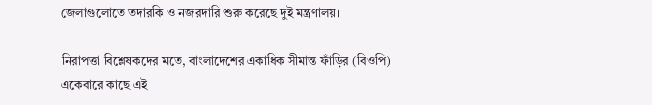জেলাগুলোতে তদারকি ও নজরদারি শুরু করেছে দুই মন্ত্রণালয়।

নিরাপত্তা বিশ্লেষকদের মতে, বাংলাদেশের একাধিক সীমান্ত ফাঁড়ির (বিওপি) একেবারে কাছে এই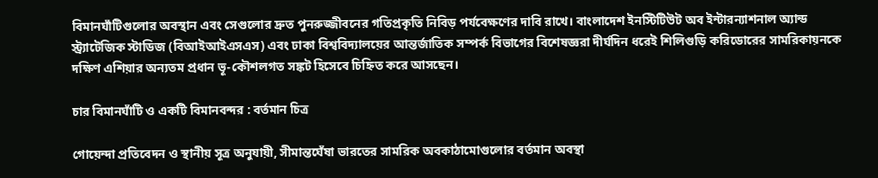বিমানঘাঁটিগুলোর অবস্থান এবং সেগুলোর দ্রুত পুনরুজ্জীবনের গতিপ্রকৃতি নিবিড় পর্যবেক্ষণের দাবি রাখে। বাংলাদেশ ইনস্টিটিউট অব ইন্টারন্যাশনাল অ্যান্ড স্ট্র্যাটেজিক স্টাডিজ (বিআইআইএসএস) এবং ঢাকা বিশ্ববিদ্যালয়ের আন্তর্জাতিক সম্পর্ক বিভাগের বিশেষজ্ঞরা দীর্ঘদিন ধরেই শিলিগুড়ি করিডোরের সামরিকায়নকে দক্ষিণ এশিয়ার অন্যতম প্রধান ভূ-কৌশলগত সঙ্কট হিসেবে চিহ্নিত করে আসছেন।

চার বিমানঘাঁটি ও একটি বিমানবন্দর : বর্তমান চিত্র

গোয়েন্দা প্রতিবেদন ও স্থানীয় সূত্র অনুযায়ী, সীমান্তঘেঁষা ভারতের সামরিক অবকাঠামোগুলোর বর্তমান অবস্থা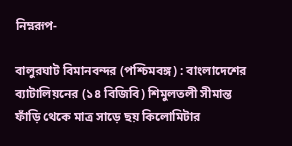নিম্নরূপ-

বালুরঘাট বিমানবন্দর (পশ্চিমবঙ্গ) : বাংলাদেশের ব্যাটালিয়নের (১৪ বিজিবি) শিমুলতলী সীমান্ত ফাঁড়ি থেকে মাত্র সাড়ে ছয় কিলোমিটার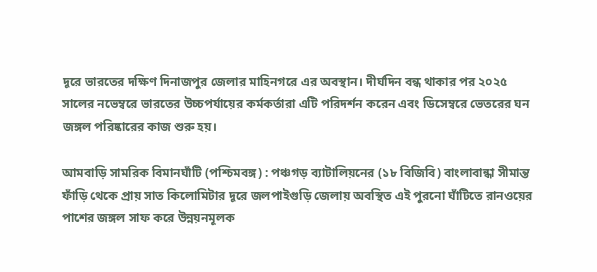দূরে ভারতের দক্ষিণ দিনাজপুর জেলার মাহিনগরে এর অবস্থান। দীর্ঘদিন বন্ধ থাকার পর ২০২৫ সালের নভেম্বরে ভারতের উচ্চপর্যায়ের কর্মকর্তারা এটি পরিদর্শন করেন এবং ডিসেম্বরে ভেতরের ঘন জঙ্গল পরিষ্কারের কাজ শুরু হয়।

আমবাড়ি সামরিক বিমানঘাঁটি (পশ্চিমবঙ্গ) : পঞ্চগড় ব্যাটালিয়নের (১৮ বিজিবি) বাংলাবান্ধা সীমান্ত ফাঁড়ি থেকে প্রায় সাত কিলোমিটার দূরে জলপাইগুড়ি জেলায় অবস্থিত এই পুরনো ঘাঁটিতে রানওয়ের পাশের জঙ্গল সাফ করে উন্নয়নমূলক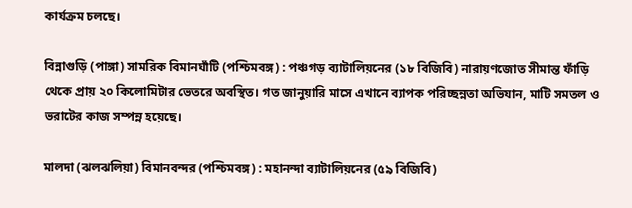কার্যক্রম চলছে।

বিন্নাগুড়ি (পাঙ্গা) সামরিক বিমানঘাঁটি (পশ্চিমবঙ্গ) : পঞ্চগড় ব্যাটালিয়নের (১৮ বিজিবি) নারায়ণজোত সীমান্ত ফাঁড়ি থেকে প্রায় ২০ কিলোমিটার ভেতরে অবস্থিত। গত জানুয়ারি মাসে এখানে ব্যাপক পরিচ্ছন্নতা অভিযান, মাটি সমতল ও ভরাটের কাজ সম্পন্ন হয়েছে।

মালদা (ঝলঝলিয়া) বিমানবন্দর (পশ্চিমবঙ্গ) : মহানন্দা ব্যাটালিয়নের (৫৯ বিজিবি)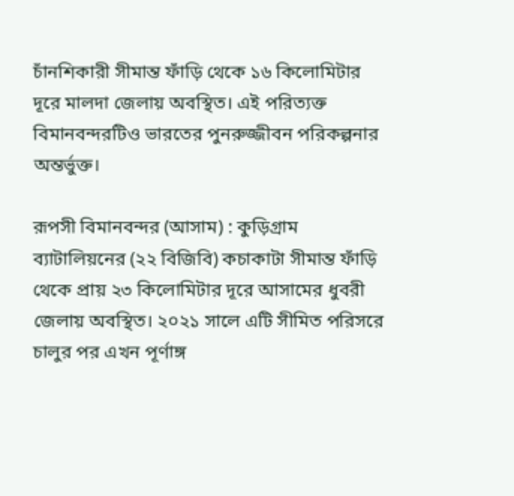চাঁনশিকারী সীমান্ত ফাঁড়ি থেকে ১৬ কিলোমিটার দূরে মালদা জেলায় অবস্থিত। এই পরিত্যক্ত বিমানবন্দরটিও ভারতের পুনরুজ্জীবন পরিকল্পনার অন্তর্ভুক্ত।

রূপসী বিমানবন্দর (আসাম) : কুড়িগ্রাম ব্যাটালিয়নের (২২ বিজিবি) কচাকাটা সীমান্ত ফাঁড়ি থেকে প্রায় ২৩ কিলোমিটার দূরে আসামের ধুবরী জেলায় অবস্থিত। ২০২১ সালে এটি সীমিত পরিসরে চালুর পর এখন পূর্ণাঙ্গ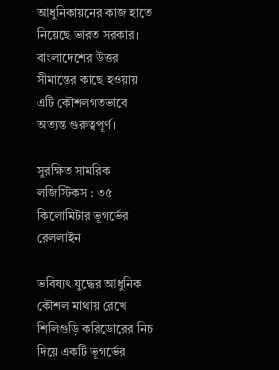আধুনিকায়নের কাজ হাতে নিয়েছে ভারত সরকার। বাংলাদেশের উত্তর সীমান্তের কাছে হওয়ায় এটি কৌশলগতভাবে অত্যন্ত গুরুত্বপূর্ণ।

সুরক্ষিত সামরিক লজিস্টিকস : ৩৫ কিলোমিটার ভূগর্ভের রেললাইন

ভবিষ্যৎ যুদ্ধের আধুনিক কৌশল মাথায় রেখে শিলিগুড়ি করিডোরের নিচ দিয়ে একটি ভূগর্ভের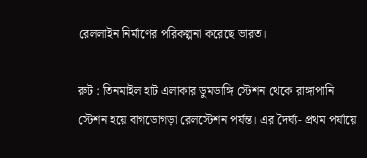রেললাইন নির্মাণের পরিকল্পনা করেছে ভারত।

রুট : তিনমাইল হাট এলাকার ডুমডাঙ্গি স্টেশন থেকে রাঙ্গাপানি স্টেশন হয়ে বাগডোগড়া রেলস্টেশন পর্যন্ত। এর দৈর্ঘ্য- প্রথম পর্যায়ে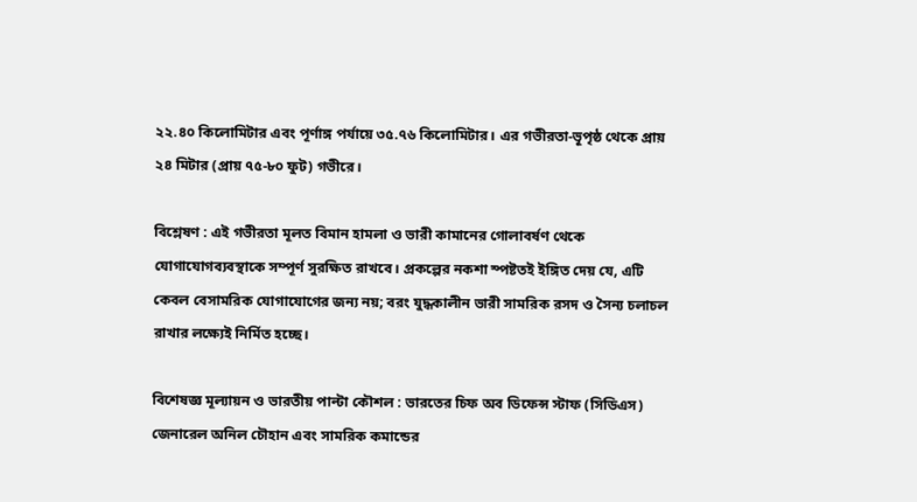২২.৪০ কিলোমিটার এবং পূর্ণাঙ্গ পর্যায়ে ৩৫.৭৬ কিলোমিটার। এর গভীরতা-ভূপৃষ্ঠ থেকে প্রায় ২৪ মিটার (প্রায় ৭৫-৮০ ফুট) গভীরে।

বিশ্লেষণ : এই গভীরতা মূলত বিমান হামলা ও ভারী কামানের গোলাবর্ষণ থেকে যোগাযোগব্যবস্থাকে সম্পূর্ণ সুরক্ষিত রাখবে। প্রকল্পের নকশা স্পষ্টতই ইঙ্গিত দেয় যে, এটি কেবল বেসামরিক যোগাযোগের জন্য নয়; বরং যুদ্ধকালীন ভারী সামরিক রসদ ও সৈন্য চলাচল রাখার লক্ষ্যেই নির্মিত হচ্ছে।

বিশেষজ্ঞ মূল্যায়ন ও ভারতীয় পাল্টা কৌশল : ভারতের চিফ অব ডিফেন্স স্টাফ (সিডিএস) জেনারেল অনিল চৌহান এবং সামরিক কমান্ডের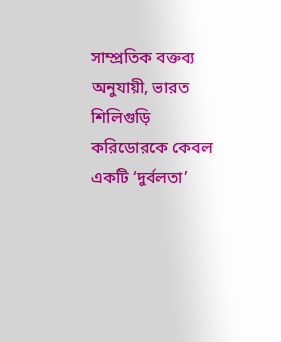সাম্প্রতিক বক্তব্য অনুযায়ী, ভারত শিলিগুড়ি করিডোরকে কেবল একটি ‘দুর্বলতা’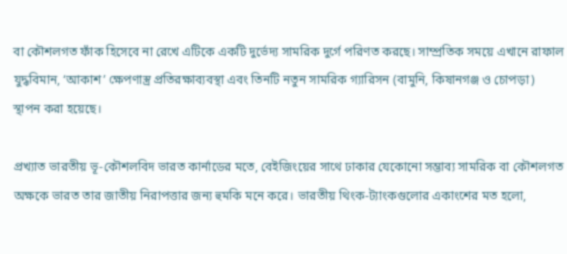বা কৌশলগত ফাঁক হিসেবে না রেখে এটিকে একটি দুর্ভেদ্য সামরিক দুর্গে পরিণত করছে। সাম্প্রতিক সময়ে এখানে রাফাল যুদ্ধবিমান, ‘আকাশ’ ক্ষেপণাস্ত্র প্রতিরক্ষাব্যবস্থা এবং তিনটি নতুন সামরিক গ্যারিসন (বামুনি, কিষানগঞ্জ ও চোপড়া) স্থাপন করা হয়েছে।

প্রখ্যাত ভারতীয় ভূ-কৌশলবিদ ভারত কার্নাডের মতে, বেইজিংয়ের সাথে ঢাকার যেকোনো সম্ভাব্য সামরিক বা কৌশলগত অক্ষকে ভারত তার জাতীয় নিরাপত্তার জন্য হুমকি মনে করে। ভারতীয় থিংক-ট্যাংকগুলোর একাংশের মত হলো,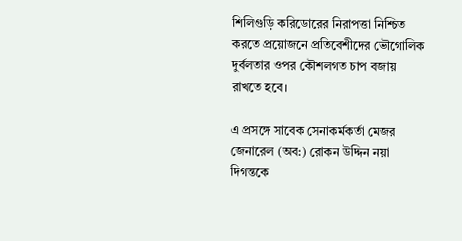শিলিগুড়ি করিডোরের নিরাপত্তা নিশ্চিত করতে প্রয়োজনে প্রতিবেশীদের ভৌগোলিক দুর্বলতার ওপর কৌশলগত চাপ বজায় রাখতে হবে।

এ প্রসঙ্গে সাবেক সেনাকর্মকর্তা মেজর জেনারেল (অব:) রোকন উদ্দিন নয়া দিগন্তকে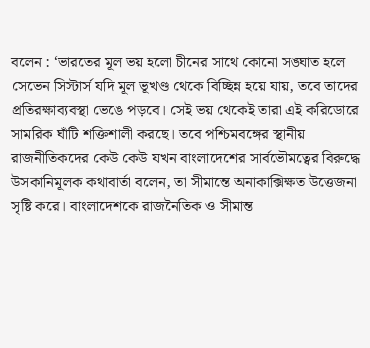বলেন : ‘ভারতের মূল ভয় হলো চীনের সাথে কোনো সঙ্ঘাত হলে সেভেন সিস্টার্স যদি মূল ভূখণ্ড থেকে বিচ্ছিন্ন হয়ে যায়, তবে তাদের প্রতিরক্ষাব্যবস্থা ভেঙে পড়বে। সেই ভয় থেকেই তারা এই করিডোরে সামরিক ঘাঁটি শক্তিশালী করছে। তবে পশ্চিমবঙ্গের স্থানীয় রাজনীতিকদের কেউ কেউ যখন বাংলাদেশের সার্বভৌমত্বের বিরুদ্ধে উসকানিমূলক কথাবার্তা বলেন, তা সীমান্তে অনাকাক্সিক্ষত উত্তেজনা সৃষ্টি করে। বাংলাদেশকে রাজনৈতিক ও সীমান্ত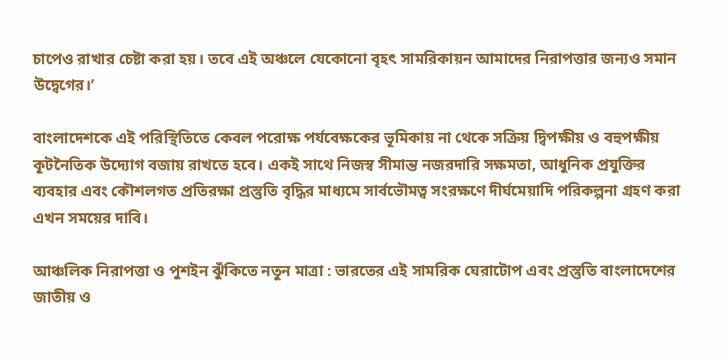চাপেও রাখার চেষ্টা করা হয়। তবে এই অঞ্চলে যেকোনো বৃহৎ সামরিকায়ন আমাদের নিরাপত্তার জন্যও সমান উদ্বেগের।’

বাংলাদেশকে এই পরিস্থিতিতে কেবল পরোক্ষ পর্যবেক্ষকের ভূমিকায় না থেকে সক্রিয় দ্বিপক্ষীয় ও বহুপক্ষীয় কূটনৈতিক উদ্যোগ বজায় রাখতে হবে। একই সাথে নিজস্ব সীমান্ত নজরদারি সক্ষমতা, আধুনিক প্রযুক্তির ব্যবহার এবং কৌশলগত প্রতিরক্ষা প্রস্তুতি বৃদ্ধির মাধ্যমে সার্বভৌমত্ব সংরক্ষণে দীর্ঘমেয়াদি পরিকল্পনা গ্রহণ করা এখন সময়ের দাবি।

আঞ্চলিক নিরাপত্তা ও পুশইন ঝুঁকিতে নতুন মাত্রা : ভারতের এই সামরিক ঘেরাটোপ এবং প্রস্তুতি বাংলাদেশের জাতীয় ও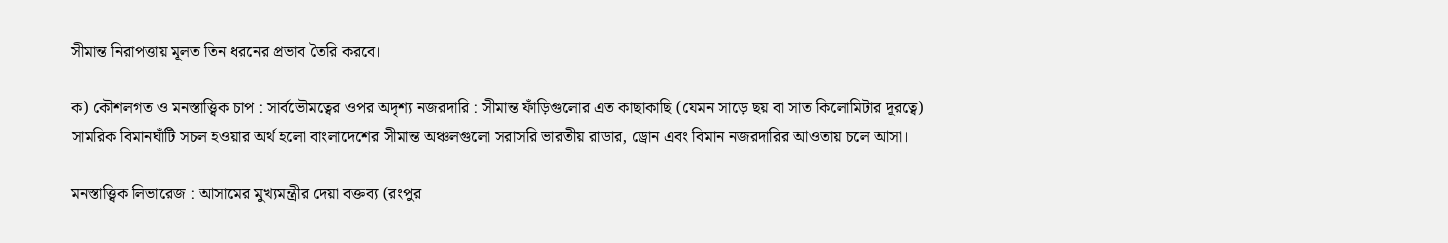সীমান্ত নিরাপত্তায় মূলত তিন ধরনের প্রভাব তৈরি করবে।

ক) কৌশলগত ও মনস্তাত্ত্বিক চাপ : সার্বভৌমত্বের ওপর অদৃশ্য নজরদারি : সীমান্ত ফাঁড়িগুলোর এত কাছাকাছি (যেমন সাড়ে ছয় বা সাত কিলোমিটার দূরত্বে) সামরিক বিমানঘাঁটি সচল হওয়ার অর্থ হলো বাংলাদেশের সীমান্ত অঞ্চলগুলো সরাসরি ভারতীয় রাডার, ড্রোন এবং বিমান নজরদারির আওতায় চলে আসা।

মনস্তাত্ত্বিক লিভারেজ : আসামের মুখ্যমন্ত্রীর দেয়া বক্তব্য (রংপুর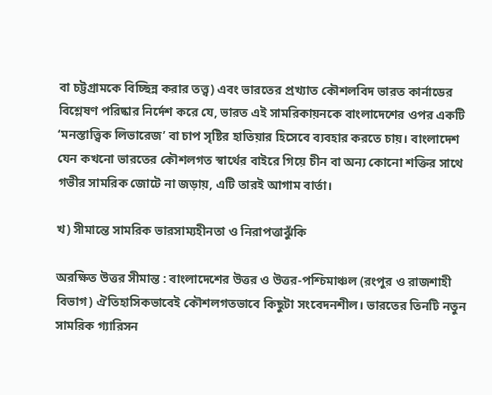বা চট্টগ্রামকে বিচ্ছিন্ন করার তত্ত্ব) এবং ভারতের প্রখ্যাত কৌশলবিদ ভারত কার্নাডের বিশ্লেষণ পরিষ্কার নির্দেশ করে যে, ভারত এই সামরিকায়নকে বাংলাদেশের ওপর একটি ‘মনস্তাত্ত্বিক লিভারেজ’ বা চাপ সৃষ্টির হাতিয়ার হিসেবে ব্যবহার করতে চায়। বাংলাদেশ যেন কখনো ভারতের কৌশলগত স্বার্থের বাইরে গিয়ে চীন বা অন্য কোনো শক্তির সাথে গভীর সামরিক জোটে না জড়ায়, এটি তারই আগাম বার্তা।

খ) সীমান্তে সামরিক ভারসাম্যহীনতা ও নিরাপত্তাঝুঁকি

অরক্ষিত উত্তর সীমান্ত : বাংলাদেশের উত্তর ও উত্তর-পশ্চিমাঞ্চল (রংপুর ও রাজশাহী বিভাগ) ঐতিহাসিকভাবেই কৌশলগতভাবে কিছুটা সংবেদনশীল। ভারতের তিনটি নতুন সামরিক গ্যারিসন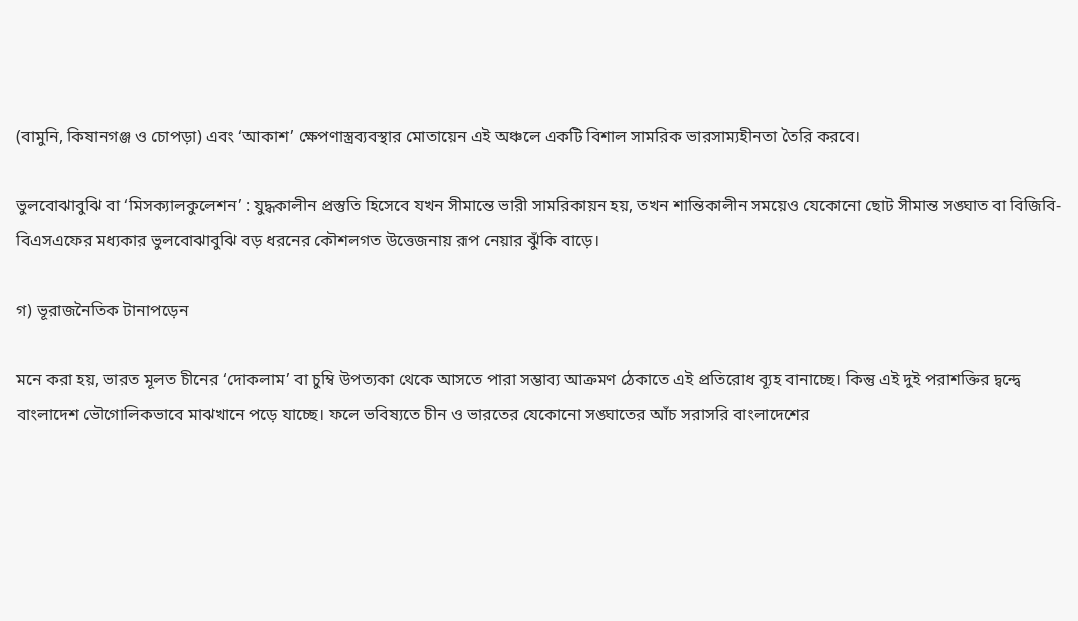(বামুনি, কিষানগঞ্জ ও চোপড়া) এবং ‘আকাশ’ ক্ষেপণাস্ত্রব্যবস্থার মোতায়েন এই অঞ্চলে একটি বিশাল সামরিক ভারসাম্যহীনতা তৈরি করবে।

ভুলবোঝাবুঝি বা ‘মিসক্যালকুলেশন’ : যুদ্ধকালীন প্রস্তুতি হিসেবে যখন সীমান্তে ভারী সামরিকায়ন হয়, তখন শান্তিকালীন সময়েও যেকোনো ছোট সীমান্ত সঙ্ঘাত বা বিজিবি-বিএসএফের মধ্যকার ভুলবোঝাবুঝি বড় ধরনের কৌশলগত উত্তেজনায় রূপ নেয়ার ঝুঁকি বাড়ে।

গ) ভূরাজনৈতিক টানাপড়েন

মনে করা হয়, ভারত মূলত চীনের ‘দোকলাম’ বা চুম্বি উপত্যকা থেকে আসতে পারা সম্ভাব্য আক্রমণ ঠেকাতে এই প্রতিরোধ ব্যূহ বানাচ্ছে। কিন্তু এই দুই পরাশক্তির দ্বন্দ্বে বাংলাদেশ ভৌগোলিকভাবে মাঝখানে পড়ে যাচ্ছে। ফলে ভবিষ্যতে চীন ও ভারতের যেকোনো সঙ্ঘাতের আঁচ সরাসরি বাংলাদেশের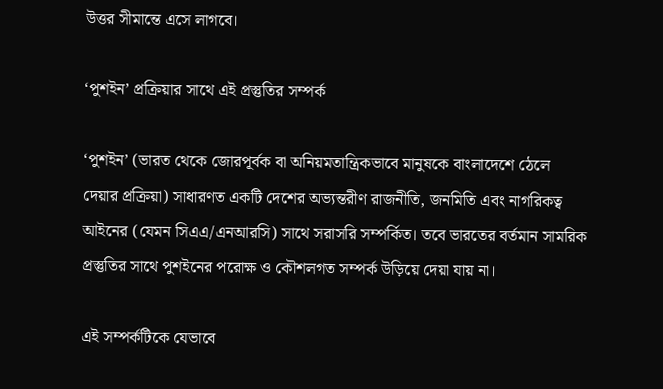উত্তর সীমান্তে এসে লাগবে।

‘পুশইন’ প্রক্রিয়ার সাথে এই প্রস্তুতির সম্পর্ক

‘পুশইন’ (ভারত থেকে জোরপূর্বক বা অনিয়মতান্ত্রিকভাবে মানুষকে বাংলাদেশে ঠেলে দেয়ার প্রক্রিয়া) সাধারণত একটি দেশের অভ্যন্তরীণ রাজনীতি, জনমিতি এবং নাগরিকত্ব আইনের (যেমন সিএএ/এনআরসি) সাথে সরাসরি সম্পর্কিত। তবে ভারতের বর্তমান সামরিক প্রস্তুতির সাথে পুশইনের পরোক্ষ ও কৌশলগত সম্পর্ক উড়িয়ে দেয়া যায় না।

এই সম্পর্কটিকে যেভাবে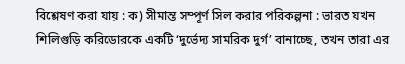বিশ্লেষণ করা যায় : ক) সীমান্ত সম্পূর্ণ সিল করার পরিকল্পনা : ভারত যখন শিলিগুড়ি করিডোরকে একটি ‘দুর্ভেদ্য সামরিক দুর্গ’ বানাচ্ছে, তখন তারা এর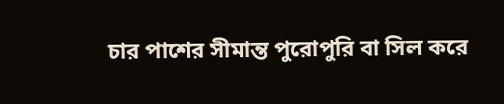চার পাশের সীমান্ত পুরোপুরি বা সিল করে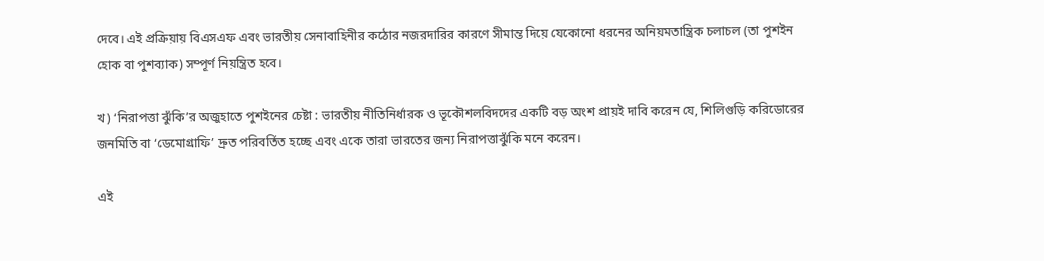দেবে। এই প্রক্রিয়ায় বিএসএফ এবং ভারতীয় সেনাবাহিনীর কঠোর নজরদারির কারণে সীমান্ত দিয়ে যেকোনো ধরনের অনিয়মতান্ত্রিক চলাচল (তা পুশইন হোক বা পুশব্যাক) সম্পূর্ণ নিয়ন্ত্রিত হবে।

খ) ‘নিরাপত্তা ঝুঁকি’র অজুহাতে পুশইনের চেষ্টা : ভারতীয় নীতিনির্ধারক ও ভূকৌশলবিদদের একটি বড় অংশ প্রায়ই দাবি করেন যে, শিলিগুড়ি করিডোরের জনমিতি বা ‘ডেমোগ্রাফি’ দ্রুত পরিবর্তিত হচ্ছে এবং একে তারা ভারতের জন্য নিরাপত্তাঝুঁকি মনে করেন।

এই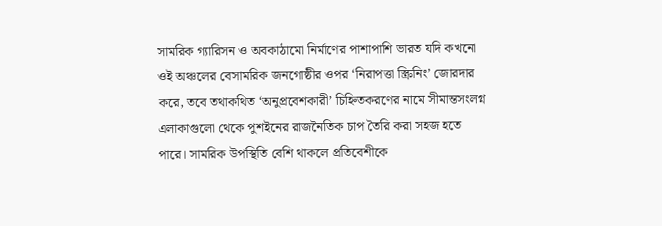সামরিক গ্যারিসন ও অবকাঠামো নির্মাণের পাশাপাশি ভারত যদি কখনো ওই অঞ্চলের বেসামরিক জনগোষ্ঠীর ওপর ‘নিরাপত্তা স্ক্রিনিং’ জোরদার করে, তবে তথাকথিত ‘অনুপ্রবেশকারী’ চিহ্নিতকরণের নামে সীমান্তসংলগ্ন এলাকাগুলো থেকে পুশইনের রাজনৈতিক চাপ তৈরি করা সহজ হতে পারে। সামরিক উপস্থিতি বেশি থাকলে প্রতিবেশীকে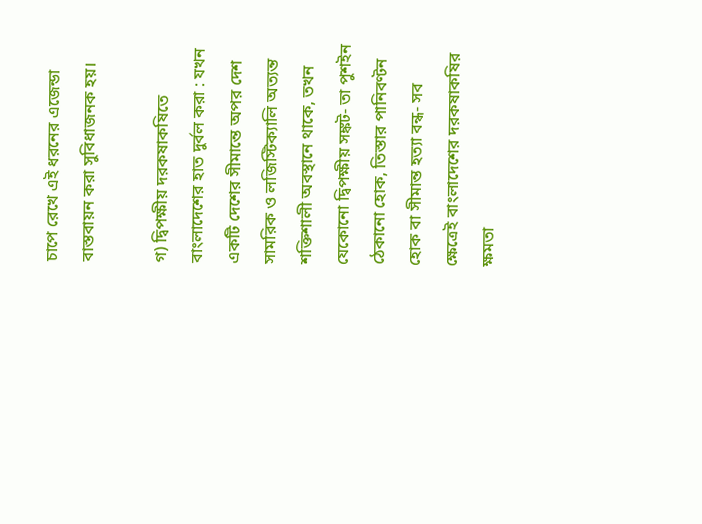চাপে রেখে এই ধরনের এজেন্ডা বাস্তবায়ন করা সুবিধাজনক হয়।

গ) দ্বিপক্ষীয় দরকষাকষিতে বাংলাদেশের হাত দুর্বল করা : যখন একটি দেশের সীমান্তে অপর দেশ সামরিক ও লজিস্টিক্যালি অত্যন্ত শক্তিশালী অবস্থানে থাকে, তখন যেকোনো দ্বিপক্ষীয় সঙ্কট- তা পুশইন ঠেকানো হোক, তিস্তার পানিবণ্টন হোক বা সীমান্ত হত্যা বন্ধ- সব ক্ষেত্রেই বাংলাদেশের দরকষাকষির ক্ষমতা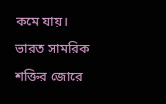কমে যায়। ভারত সামরিক শক্তির জোরে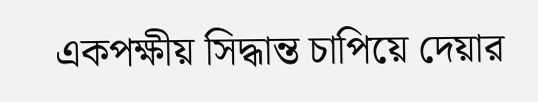একপক্ষীয় সিদ্ধান্ত চাপিয়ে দেয়ার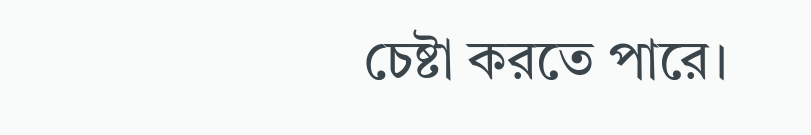চেষ্টা করতে পারে।